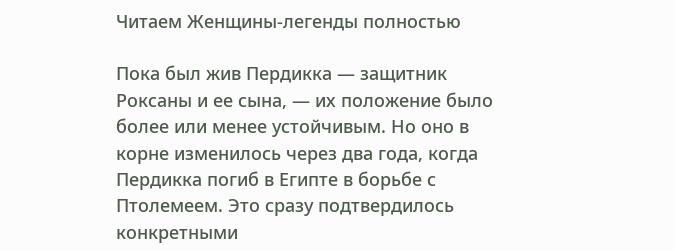Читаем Женщины-легенды полностью

Пока был жив Пердикка — защитник Роксаны и ее сына, — их положение было более или менее устойчивым. Но оно в корне изменилось через два года, когда Пердикка погиб в Египте в борьбе с Птолемеем. Это сразу подтвердилось конкретными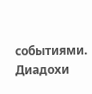событиями. Диадохи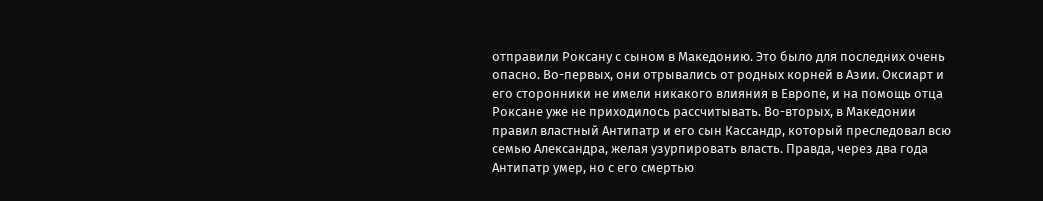отправили Роксану с сыном в Македонию. Это было для последних очень опасно. Во-первых, они отрывались от родных корней в Азии. Оксиарт и его сторонники не имели никакого влияния в Европе, и на помощь отца Роксане уже не приходилось рассчитывать. Во-вторых, в Македонии правил властный Антипатр и его сын Кассандр, который преследовал всю семью Александра, желая узурпировать власть. Правда, через два года Антипатр умер, но с его смертью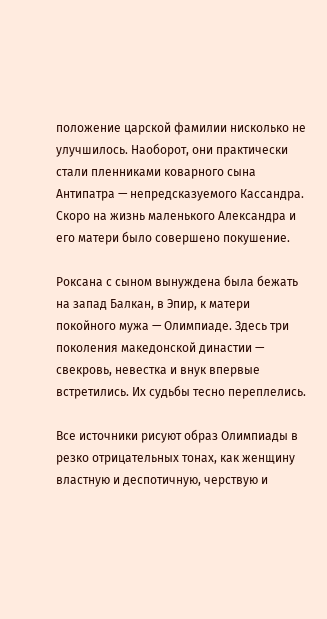положение царской фамилии нисколько не улучшилось. Наоборот, они практически стали пленниками коварного сына Антипатра — непредсказуемого Кассандра. Скоро на жизнь маленького Александра и его матери было совершено покушение.

Роксана с сыном вынуждена была бежать на запад Балкан, в Эпир, к матери покойного мужа — Олимпиаде. Здесь три поколения македонской династии — свекровь, невестка и внук впервые встретились. Их судьбы тесно переплелись.

Все источники рисуют образ Олимпиады в резко отрицательных тонах, как женщину властную и деспотичную, черствую и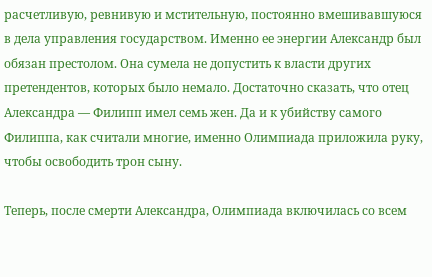расчетливую, ревнивую и мстительную, постоянно вмешивавшуюся в дела управления государством. Именно ее энергии Александр был обязан престолом. Она сумела не допустить к власти других претендентов, которых было немало. Достаточно сказать, что отец Александра — Филипп имел семь жен. Да и к убийству самого Филиппа, как считали многие, именно Олимпиада приложила руку, чтобы освободить трон сыну.

Теперь, после смерти Александра, Олимпиада включилась со всем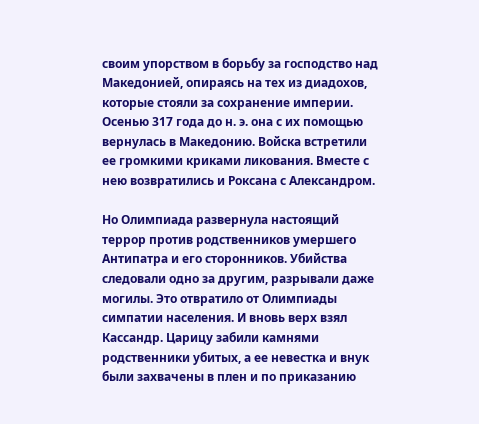своим упорством в борьбу за господство над Македонией, опираясь на тех из диадохов, которые стояли за сохранение империи. Осенью 317 года до н. э. она с их помощью вернулась в Македонию. Войска встретили ее громкими криками ликования. Вместе с нею возвратились и Роксана с Александром.

Но Олимпиада развернула настоящий террор против родственников умершего Антипатра и его сторонников. Убийства следовали одно за другим, разрывали даже могилы. Это отвратило от Олимпиады симпатии населения. И вновь верх взял Кассандр. Царицу забили камнями родственники убитых, а ее невестка и внук были захвачены в плен и по приказанию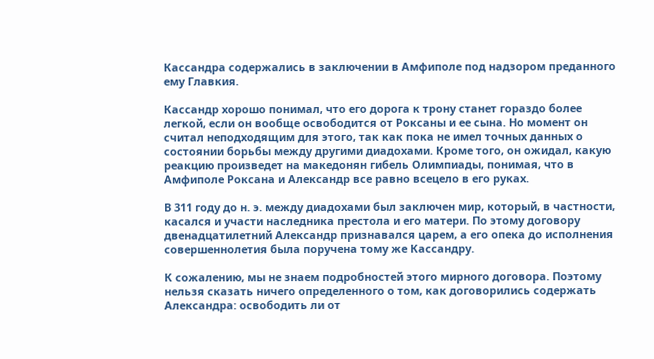Кассандра содержались в заключении в Амфиполе под надзором преданного ему Главкия.

Кассандр хорошо понимал, что его дорога к трону станет гораздо более легкой, если он вообще освободится от Роксаны и ее сына. Но момент он считал неподходящим для этого, так как пока не имел точных данных о состоянии борьбы между другими диадохами. Кроме того, он ожидал, какую реакцию произведет на македонян гибель Олимпиады, понимая, что в Амфиполе Роксана и Александр все равно всецело в его руках.

В 311 году до н. э. между диадохами был заключен мир, который, в частности, касался и участи наследника престола и его матери. По этому договору двенадцатилетний Александр признавался царем, а его опека до исполнения совершеннолетия была поручена тому же Кассандру.

К сожалению, мы не знаем подробностей этого мирного договора. Поэтому нельзя сказать ничего определенного о том, как договорились содержать Александра: освободить ли от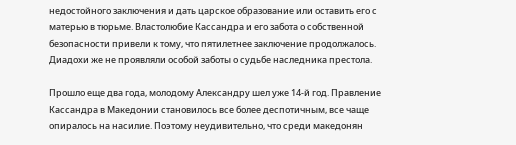недостойного заключения и дать царское образование или оставить его с матерью в тюрьме. Властолюбие Кассандра и его забота о собственной безопасности привели к тому, что пятилетнее заключение продолжалось. Диадохи же не проявляли особой заботы о судьбе наследника престола.

Прошло еще два года, молодому Александру шел уже 14-й год. Правление Кассандра в Македонии становилось все более деспотичным, все чаще опиралось на насилие. Поэтому неудивительно, что среди македонян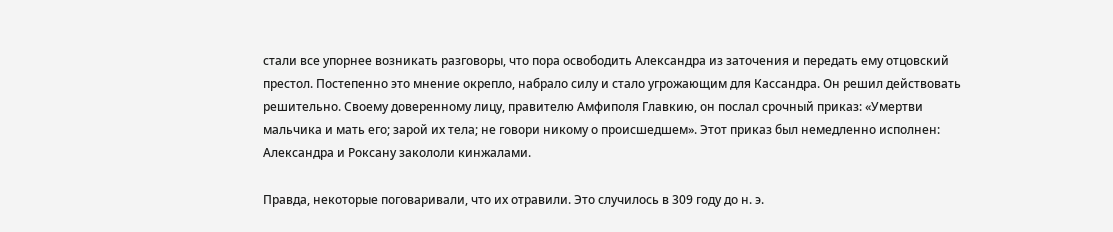стали все упорнее возникать разговоры, что пора освободить Александра из заточения и передать ему отцовский престол. Постепенно это мнение окрепло, набрало силу и стало угрожающим для Кассандра. Он решил действовать решительно. Своему доверенному лицу, правителю Амфиполя Главкию, он послал срочный приказ: «Умертви мальчика и мать его; зарой их тела; не говори никому о происшедшем». Этот приказ был немедленно исполнен: Александра и Роксану закололи кинжалами.

Правда, некоторые поговаривали, что их отравили. Это случилось в 309 году до н. э.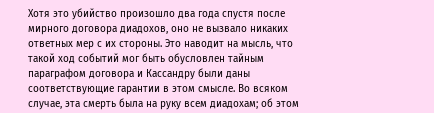Хотя это убийство произошло два года спустя после мирного договора диадохов, оно не вызвало никаких ответных мер с их стороны. Это наводит на мысль, что такой ход событий мог быть обусловлен тайным параграфом договора и Кассандру были даны соответствующие гарантии в этом смысле. Во всяком случае, эта смерть была на руку всем диадохам; об этом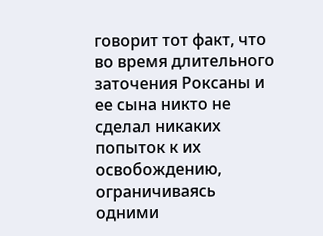говорит тот факт, что во время длительного заточения Роксаны и ее сына никто не сделал никаких попыток к их освобождению, ограничиваясь одними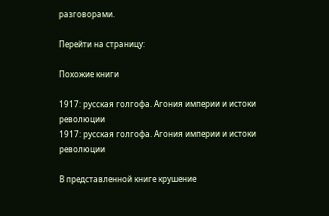разговорами.

Перейти на страницу:

Похожие книги

1917: русская голгофа. Агония империи и истоки революции
1917: русская голгофа. Агония империи и истоки революции

В представленной книге крушение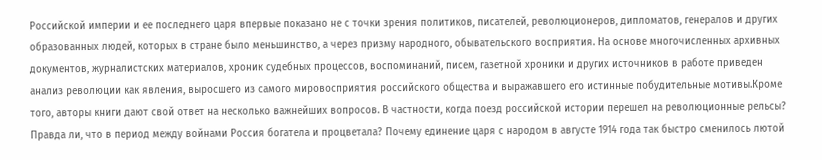Российской империи и ее последнего царя впервые показано не с точки зрения политиков, писателей, революционеров, дипломатов, генералов и других образованных людей, которых в стране было меньшинство, а через призму народного, обывательского восприятия. На основе многочисленных архивных документов, журналистских материалов, хроник судебных процессов, воспоминаний, писем, газетной хроники и других источников в работе приведен анализ революции как явления, выросшего из самого мировосприятия российского общества и выражавшего его истинные побудительные мотивы.Кроме того, авторы книги дают свой ответ на несколько важнейших вопросов. В частности, когда поезд российской истории перешел на революционные рельсы? Правда ли, что в период между войнами Россия богатела и процветала? Почему единение царя с народом в августе 1914 года так быстро сменилось лютой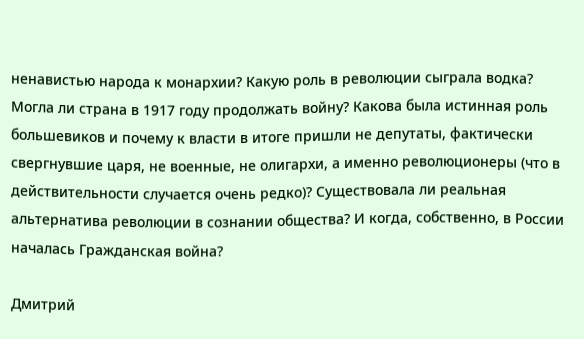ненавистью народа к монархии? Какую роль в революции сыграла водка? Могла ли страна в 1917 году продолжать войну? Какова была истинная роль большевиков и почему к власти в итоге пришли не депутаты, фактически свергнувшие царя, не военные, не олигархи, а именно революционеры (что в действительности случается очень редко)? Существовала ли реальная альтернатива революции в сознании общества? И когда, собственно, в России началась Гражданская война?

Дмитрий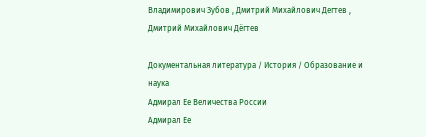Владимирович Зубов , Дмитрий Михайлович Дегтев , Дмитрий Михайлович Дёгтев

Документальная литература / История / Образование и наука
Адмирал Ее Величества России
Адмирал Ее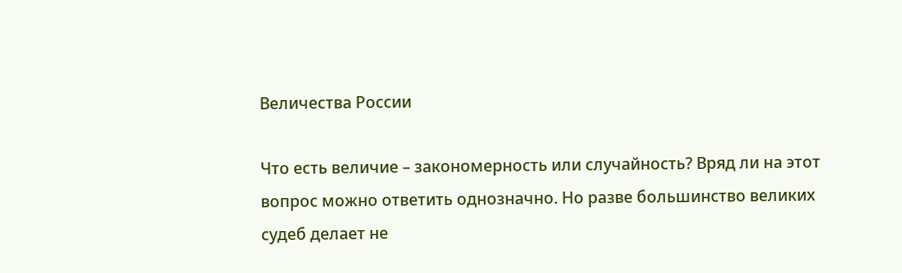Величества России

Что есть величие – закономерность или случайность? Вряд ли на этот вопрос можно ответить однозначно. Но разве большинство великих судеб делает не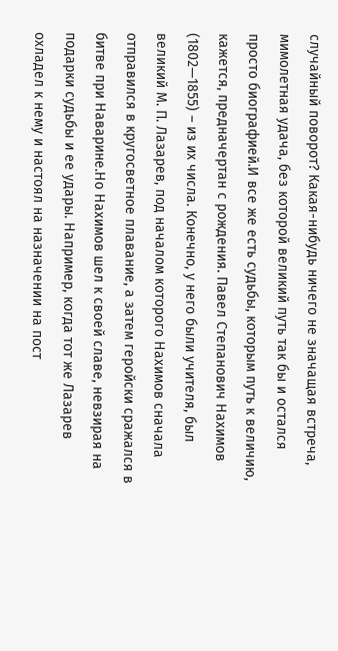случайный поворот? Какая-нибудь ничего не значащая встреча, мимолетная удача, без которой великий путь так бы и остался просто биографией.И все же есть судьбы, которым путь к величию, кажется, предначертан с рождения. Павел Степанович Нахимов (1802—1855) – из их числа. Конечно, у него были учителя, был великий М. П. Лазарев, под началом которого Нахимов сначала отправился в кругосветное плавание, а затем геройски сражался в битве при Наварине.Но Нахимов шел к своей славе, невзирая на подарки судьбы и ее удары. Например, когда тот же Лазарев охладел к нему и настоял на назначении на пост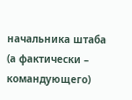начальника штаба (а фактически – командующего)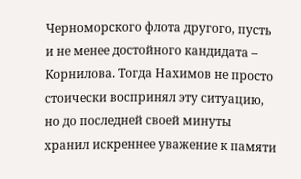Черноморского флота другого, пусть и не менее достойного кандидата – Корнилова. Тогда Нахимов не просто стоически воспринял эту ситуацию, но до последней своей минуты хранил искреннее уважение к памяти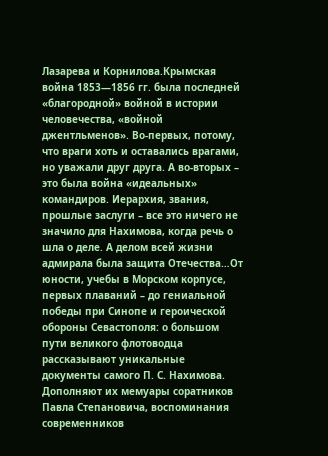Лазарева и Корнилова.Крымская война 1853—1856 гг. была последней «благородной» войной в истории человечества, «войной джентльменов». Во-первых, потому, что враги хоть и оставались врагами, но уважали друг друга. А во-вторых – это была война «идеальных» командиров. Иерархия, звания, прошлые заслуги – все это ничего не значило для Нахимова, когда речь о шла о деле. А делом всей жизни адмирала была защита Отечества…От юности, учебы в Морском корпусе, первых плаваний – до гениальной победы при Синопе и героической обороны Севастополя: о большом пути великого флотоводца рассказывают уникальные документы самого П. С. Нахимова. Дополняют их мемуары соратников Павла Степановича, воспоминания современников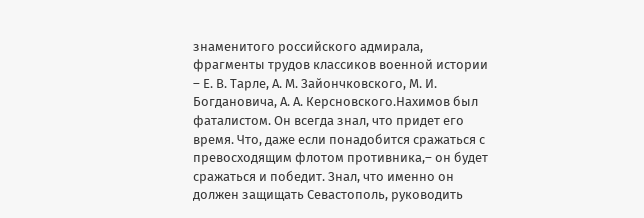знаменитого российского адмирала, фрагменты трудов классиков военной истории – Е. В. Тарле, А. М. Зайончковского, М. И. Богдановича, А. А. Керсновского.Нахимов был фаталистом. Он всегда знал, что придет его время. Что, даже если понадобится сражаться с превосходящим флотом противника,– он будет сражаться и победит. Знал, что именно он должен защищать Севастополь, руководить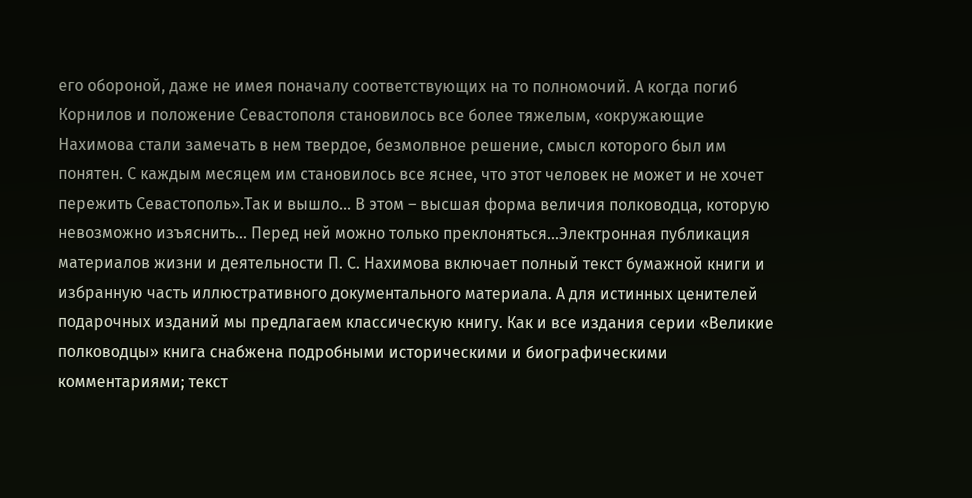его обороной, даже не имея поначалу соответствующих на то полномочий. А когда погиб Корнилов и положение Севастополя становилось все более тяжелым, «окружающие Нахимова стали замечать в нем твердое, безмолвное решение, смысл которого был им понятен. С каждым месяцем им становилось все яснее, что этот человек не может и не хочет пережить Севастополь».Так и вышло… В этом – высшая форма величия полководца, которую невозможно изъяснить… Перед ней можно только преклоняться…Электронная публикация материалов жизни и деятельности П. С. Нахимова включает полный текст бумажной книги и избранную часть иллюстративного документального материала. А для истинных ценителей подарочных изданий мы предлагаем классическую книгу. Как и все издания серии «Великие полководцы» книга снабжена подробными историческими и биографическими комментариями; текст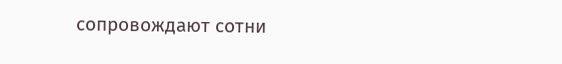сопровождают сотни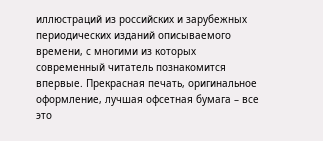иллюстраций из российских и зарубежных периодических изданий описываемого времени, с многими из которых современный читатель познакомится впервые. Прекрасная печать, оригинальное оформление, лучшая офсетная бумага – все это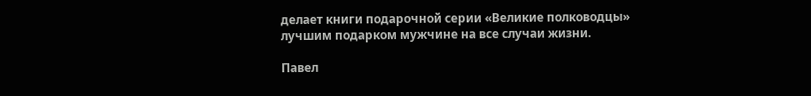делает книги подарочной серии «Великие полководцы» лучшим подарком мужчине на все случаи жизни.

Павел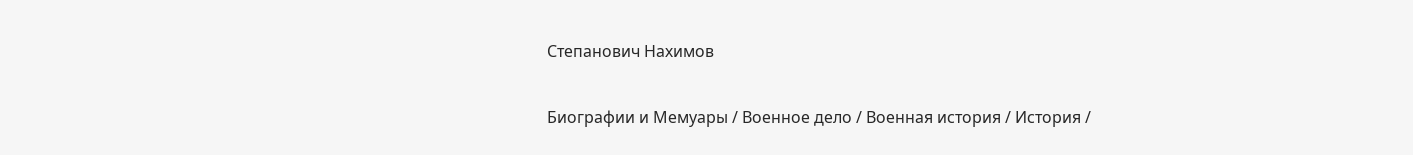Степанович Нахимов

Биографии и Мемуары / Военное дело / Военная история / История /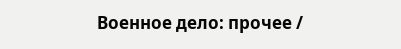Военное дело: прочее /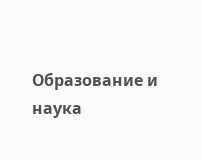Образование и наука